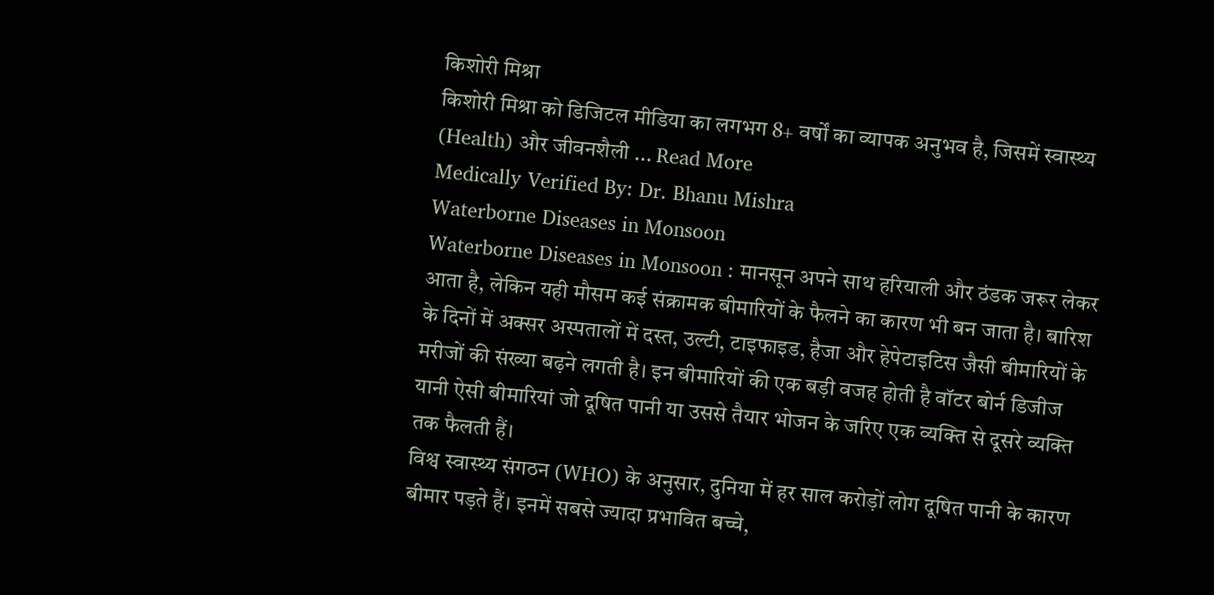किशोरी मिश्रा
किशोरी मिश्रा को डिजिटल मीडिया का लगभग 8+ वर्षों का व्यापक अनुभव है, जिसमें स्वास्थ्य (Health) और जीवनशैली ... Read More
Medically Verified By: Dr. Bhanu Mishra
Waterborne Diseases in Monsoon
Waterborne Diseases in Monsoon : मानसून अपने साथ हरियाली और ठंडक जरूर लेकर आता है, लेकिन यही मौसम कई संक्रामक बीमारियों के फैलने का कारण भी बन जाता है। बारिश के दिनों में अक्सर अस्पतालों में दस्त, उल्टी, टाइफाइड, हैजा और हेपेटाइटिस जैसी बीमारियों के मरीजों की संख्या बढ़ने लगती है। इन बीमारियों की एक बड़ी वजह होती है वॉटर बोर्न डिजीज यानी ऐसी बीमारियां जो दूषित पानी या उससे तैयार भोजन के जरिए एक व्यक्ति से दूसरे व्यक्ति तक फैलती हैं।
विश्व स्वास्थ्य संगठन (WHO) के अनुसार, दुनिया में हर साल करोड़ों लोग दूषित पानी के कारण बीमार पड़ते हैं। इनमें सबसे ज्यादा प्रभावित बच्चे,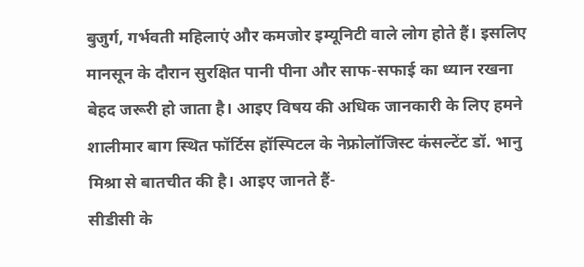बुजुर्ग, गर्भवती महिलाएं और कमजोर इम्यूनिटी वाले लोग होते हैं। इसलिए मानसून के दौरान सुरक्षित पानी पीना और साफ-सफाई का ध्यान रखना बेहद जरूरी हो जाता है। आइए विषय की अधिक जानकारी के लिए हमने शालीमार बाग स्थित फॉर्टिस हॉस्पिटल के नेफ्रोलॉजिस्ट कंसल्टेंट डॉ. भानु मिश्रा से बातचीत की है। आइए जानते हैं-
सीडीसी के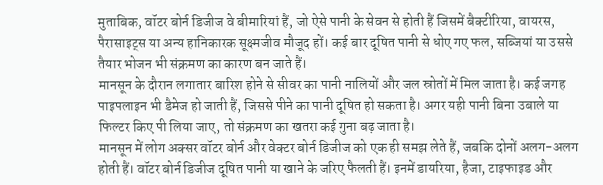मुताबिक, वॉटर बोर्न डिजीज वे बीमारियां हैं, जो ऐसे पानी के सेवन से होती हैं जिसमें बैक्टीरिया, वायरस, पैरासाइट्स या अन्य हानिकारक सूक्ष्मजीव मौजूद हों। कई बार दूषित पानी से धोए गए फल, सब्जियां या उससे तैयार भोजन भी संक्रमण का कारण बन जाते हैं।
मानसून के दौरान लगातार बारिश होने से सीवर का पानी नालियों और जल स्रोतों में मिल जाता है। कई जगह पाइपलाइन भी डैमेज हो जाती हैं, जिससे पीने का पानी दूषित हो सकता है। अगर यही पानी बिना उबाले या फिल्टर किए पी लिया जाए, तो संक्रमण का खतरा कई गुना बढ़ जाता है।
मानसून में लोग अक्सर वॉटर बोर्न और वेक्टर बोर्न डिजीज को एक ही समझ लेते हैं, जबकि दोनों अलग-अलग होती हैं। वॉटर बोर्न डिजीज दूषित पानी या खाने के जरिए फैलती हैं। इनमें डायरिया, हैजा, टाइफाइड और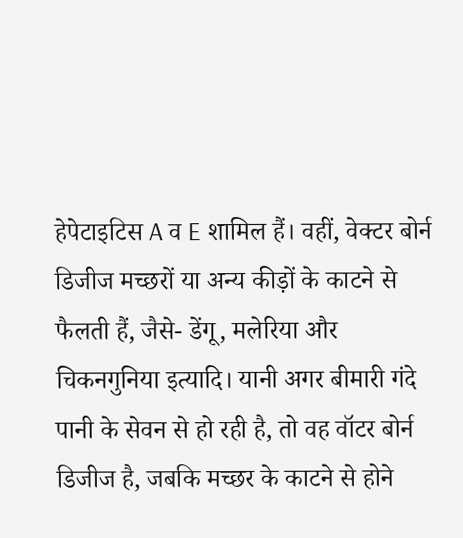हेपेटाइटिस A व E शामिल हैं। वहीं, वेक्टर बोर्न डिजीज मच्छरों या अन्य कीड़ों के काटने से फैलती हैं, जैसे- डेंगू, मलेरिया और चिकनगुनिया इत्यादि। यानी अगर बीमारी गंदे पानी के सेवन से हो रही है, तो वह वॉटर बोर्न डिजीज है, जबकि मच्छर के काटने से होने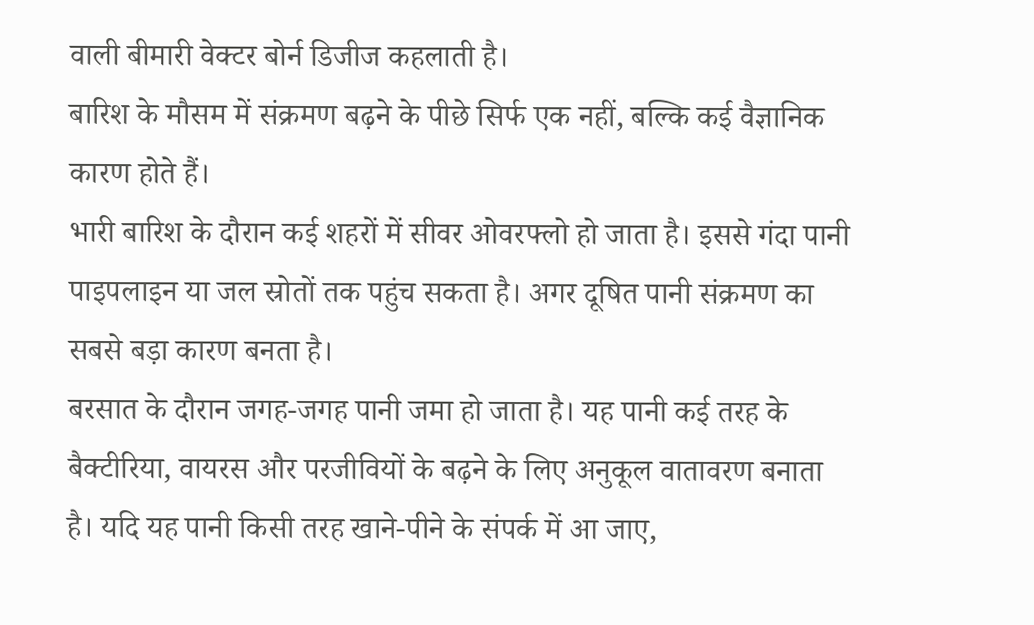वाली बीमारी वेक्टर बोर्न डिजीज कहलाती है।
बारिश के मौसम में संक्रमण बढ़ने के पीछे सिर्फ एक नहीं, बल्कि कई वैज्ञानिक कारण होते हैं।
भारी बारिश के दौरान कई शहरों में सीवर ओवरफ्लो हो जाता है। इससे गंदा पानी पाइपलाइन या जल स्रोतों तक पहुंच सकता है। अगर दूषित पानी संक्रमण का सबसे बड़ा कारण बनता है।
बरसात के दौरान जगह-जगह पानी जमा हो जाता है। यह पानी कई तरह के बैक्टीरिया, वायरस और परजीवियों के बढ़ने के लिए अनुकूल वातावरण बनाता है। यदि यह पानी किसी तरह खाने-पीने के संपर्क में आ जाए,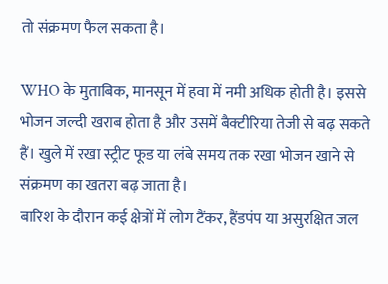तो संक्रमण फैल सकता है।

WHO के मुताबिक, मानसून में हवा में नमी अधिक होती है। इससे भोजन जल्दी खराब होता है और उसमें बैक्टीरिया तेजी से बढ़ सकते हैं। खुले में रखा स्ट्रीट फूड या लंबे समय तक रखा भोजन खाने से संक्रमण का खतरा बढ़ जाता है।
बारिश के दौरान कई क्षेत्रों में लोग टैंकर, हैंडपंप या असुरक्षित जल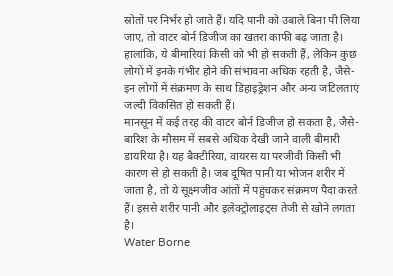स्रोतों पर निर्भर हो जाते हैं। यदि पानी को उबाले बिना पी लिया जाए, तो वाटर बोर्न डिजीज का खतरा काफी बढ़ जाता है।
हालांकि, ये बीमारियां किसी को भी हो सकती हैं, लेकिन कुछ लोगों में इनके गंभीर होने की संभावना अधिक रहती है, जैसे-
इन लोगों में संक्रमण के साथ डिहाइड्रेशन और अन्य जटिलताएं जल्दी विकसित हो सकती हैं।
मानसून में कई तरह की वाटर बोर्न डिजीज हो सकता है, जैसे-
बारिश के मौसम में सबसे अधिक देखी जाने वाली बीमारी डायरिया है। यह बैक्टीरिया, वायरस या परजीवी किसी भी कारण से हो सकती है। जब दूषित पानी या भोजन शरीर में जाता है, तो ये सूक्ष्मजीव आंतों में पहुंचकर संक्रमण पैदा करते हैं। इससे शरीर पानी और इलेक्ट्रोलाइट्स तेजी से खोने लगता है।
Water Borne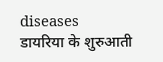diseases
डायरिया के शुरुआती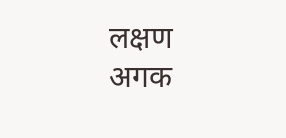लक्षण
अगक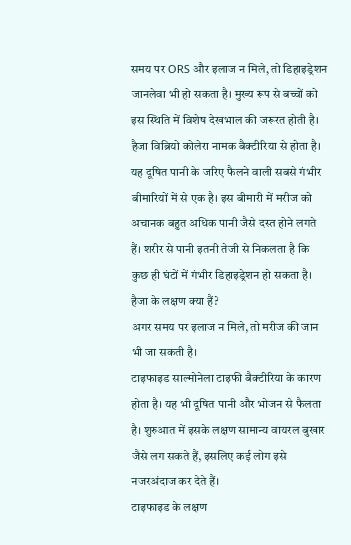समय पर ORS और इलाज न मिले, तो डिहाइड्रेशन जानलेवा भी हो सकता है। मुख्य रूप से बच्चों को इस स्थिति में विशेष देखभाल की जरूरत होती है।
हैजा विब्रियो कोलेरा नामक बैक्टीरिया से होता है। यह दूषित पानी के जरिए फैलने वाली सबसे गंभीर बीमारियों में से एक है। इस बीमारी में मरीज को अचानक बहुत अधिक पानी जैसे दस्त होने लगते हैं। शरीर से पानी इतनी तेजी से निकलता है कि कुछ ही घंटों में गंभीर डिहाइड्रेशन हो सकता है।
हैजा के लक्षण क्या हैं?
अगर समय पर इलाज न मिले, तो मरीज की जान भी जा सकती है।
टाइफाइड साल्मोनेला टाइफी बैक्टीरिया के कारण होता है। यह भी दूषित पानी और भोजन से फैलता है। शुरुआत में इसके लक्षण सामान्य वायरल बुखार जैसे लग सकते हैं, इसलिए कई लोग इसे नजरअंदाज कर देते हैं।
टाइफाइड के लक्षण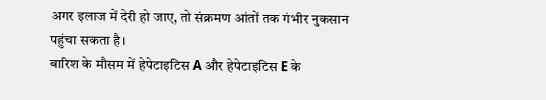अगर इलाज में देरी हो जाए, तो संक्रमण आंतों तक गंभीर नुकसान पहुंचा सकता है।
बारिश के मौसम में हेपेटाइटिस A और हेपेटाइटिस E के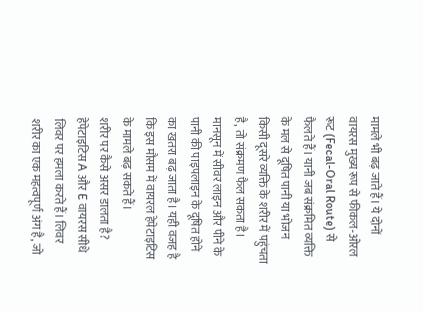मामले भी बढ़ जाते हैं। ये दोनों वायरस मुख्य रूप से फीकल-ओरल रूट (Fecal-Oral Route) से फैलते हैं। यानी जब संक्रमित व्यक्ति के मल से दूषित पानी या भोजन किसी दूसरे व्यक्ति के शरीर में पहुंचता है, तो संक्रमण फैल सकता है।
मानसून में सीवर लाइन और पीने के पानी की पाइपलाइन के दूषित होने का खतरा बढ़ जाता है। यही वजह है कि इस मौसम में वायरल हेपेटाइटिस के मामले बढ़ सकते हैं।
शरीर पर कैसे असर डालता है?
हेपेटाइटिस A और E वायरस सीधे लिवर पर हमला करते हैं। लिवर शरीर का एक महत्वपूर्ण अंग है, जो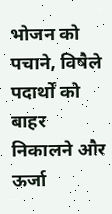भोजन को पचाने, विषैले पदार्थों को बाहर निकालने और ऊर्जा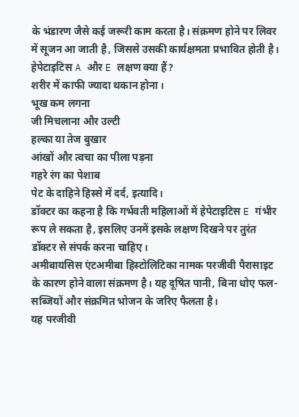के भंडारण जैसे कई जरूरी काम करता है। संक्रमण होने पर लिवर में सूजन आ जाती है, जिससे उसकी कार्यक्षमता प्रभावित होती है।
हेपेटाइटिस A और E लक्षण क्या हैं?
शरीर में काफी ज्यादा थकान होना।
भूख कम लगना
जी मिचलाना और उल्टी
हल्का या तेज बुखार
आंखों और त्वचा का पीला पड़ना
गहरे रंग का पेशाब
पेट के दाहिने हिस्से में दर्द, इत्यादि।
डॉक्टर का कहना है कि गर्भवती महिलाओं में हेपेटाइटिस E गंभीर रूप ले सकता है, इसलिए उनमें इसके लक्षण दिखने पर तुरंत डॉक्टर से संपर्क करना चाहिए।
अमीबायसिस एंटअमीबा हिस्टोलिटिका नामक परजीवी पैरासाइट के कारण होने वाला संक्रमण है। यह दूषित पानी, बिना धोए फल-सब्जियों और संक्रमित भोजन के जरिए फैलता है।
यह परजीवी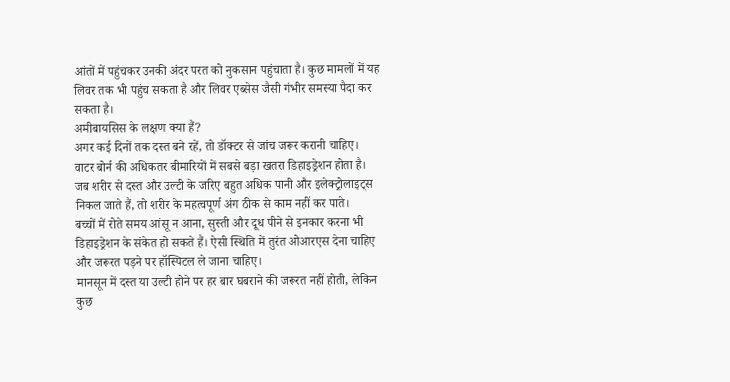आंतों में पहुंचकर उनकी अंदर परत को नुकसान पहुंचाता है। कुछ मामलों में यह लिवर तक भी पहुंच सकता है और लिवर एब्सेस जैसी गंभीर समस्या पैदा कर सकता है।
अमीबायसिस के लक्षण क्या हैं?
अगर कई दिनों तक दस्त बने रहें, तो डॉक्टर से जांच जरूर करानी चाहिए।
वाटर बोर्न की अधिकतर बीमारियों में सबसे बड़ा खतरा डिहाइड्रेशन होता है। जब शरीर से दस्त और उल्टी के जरिए बहुत अधिक पानी और इलेक्ट्रोलाइट्स निकल जाते हैं, तो शरीर के महत्वपूर्ण अंग ठीक से काम नहीं कर पाते।
बच्चों में रोते समय आंसू न आना, सुस्ती और दूध पीने से इनकार करना भी डिहाइड्रेशन के संकेत हो सकते हैं। ऐसी स्थिति में तुरंत ओआरएस देना चाहिए और जरूरत पड़ने पर हॉस्पिटल ले जाना चाहिए।
मानसून में दस्त या उल्टी होने पर हर बार घबराने की जरूरत नहीं होती, लेकिन कुछ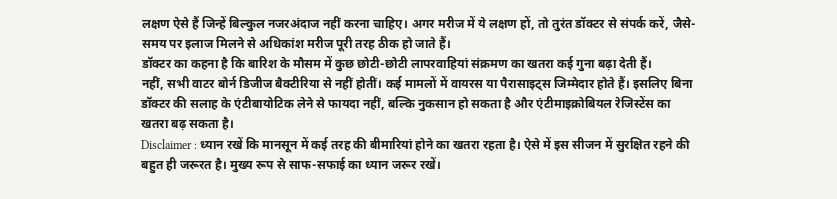लक्षण ऐसे हैं जिन्हें बिल्कुल नजरअंदाज नहीं करना चाहिए। अगर मरीज में ये लक्षण हों, तो तुरंत डॉक्टर से संपर्क करें, जैसे-
समय पर इलाज मिलने से अधिकांश मरीज पूरी तरह ठीक हो जाते हैं।
डॉक्टर का कहना है कि बारिश के मौसम में कुछ छोटी-छोटी लापरवाहियां संक्रमण का खतरा कई गुना बढ़ा देती हैं।
नहीं, सभी वाटर बोर्न डिजीज बैक्टीरिया से नहीं होतीं। कई मामलों में वायरस या पैरासाइट्स जिम्मेदार होते हैं। इसलिए बिना डॉक्टर की सलाह के एंटीबायोटिक लेने से फायदा नहीं, बल्कि नुकसान हो सकता है और एंटीमाइक्रोबियल रेजिस्टेंस का खतरा बढ़ सकता है।
Disclaimer : ध्यान रखें कि मानसून में कई तरह की बीमारियां होने का खतरा रहता है। ऐसे में इस सीजन में सुरक्षित रहने की बहुत ही जरूरत है। मुख्य रूप से साफ-सफाई का ध्यान जरूर रखें।